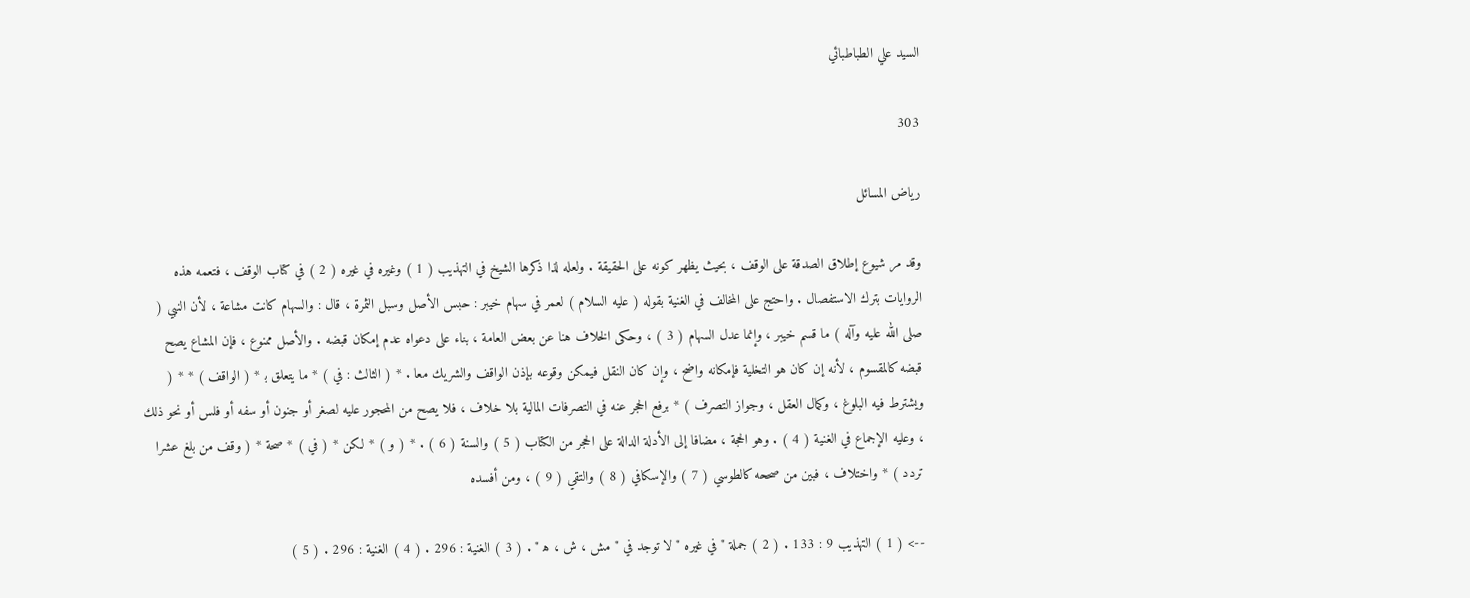السيد علي الطباطبائي

303

رياض المسائل

وقد مر شيوع إطلاق الصدقة على الوقف ، بحيث يظهر كونه على الحقيقة . ولعله لذا ذكرها الشيخ في التهذيب ( 1 ) وغيره في غيره ( 2 ) في كتاب الوقف ، فتعمه هذه الروايات بترك الاستفصال . واحتج على المخالف في الغنية بقوله ( عليه السلام ) لعمر في سهام خيبر : حبس الأصل وسبل الثمرة ، قال : والسهام كانت مشاعة ، لأن النبي ( صلى الله عليه وآله ) ما قسم خيبر ، وإنما عدل السهام ( 3 ) ، وحكى الخلاف هنا عن بعض العامة ، بناء على دعواه عدم إمكان قبضه . والأصل ممنوع ، فإن المشاع يصح قبضه كالمقسوم ، لأنه إن كان هو التخلية فإمكانه واضح ، وإن كان النقل فيمكن وقوعه بإذن الواقف والشريك معا . * ( الثالث : في ) * ما يتعلق ب‍ * ( الواقف ) * * ( ويشترط فيه البلوغ ، وكمال العقل ، وجواز التصرف ) * برفع الحجر عنه في التصرفات المالية بلا خلاف ، فلا يصح من المحجور عليه لصغر أو جنون أو سفه أو فلس أو نحو ذلك ، وعليه الإجماع في الغنية ( 4 ) . وهو الحجة ، مضافا إلى الأدلة الدالة على الحجر من الكتاب ( 5 ) والسنة ( 6 ) . * ( و ) * لكن * ( في ) * صحة * ( وقف من بلغ عشرا تردد ) * واختلاف ، فبين من صححه كالطوسي ( 7 ) والإسكافي ( 8 ) والتقي ( 9 ) ، ومن أفسده

--> ( 1 ) التهذيب 9 : 133 . ( 2 ) جملة " في غيره " لا توجد في " مش ، ش ، ه‍ " . ( 3 ) الغنية : 296 . ( 4 ) الغنية : 296 . ( 5 )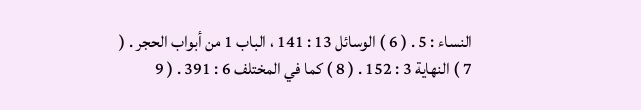النساء : 5 . ( 6 ) الوسائل 13 : 141 ، الباب 1 من أبواب الحجر . ( 7 ) النهاية 3 : 152 . ( 8 ) كما في المختلف 6 : 391 . ( 9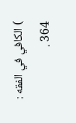) الكافي في الفقه : 364 .